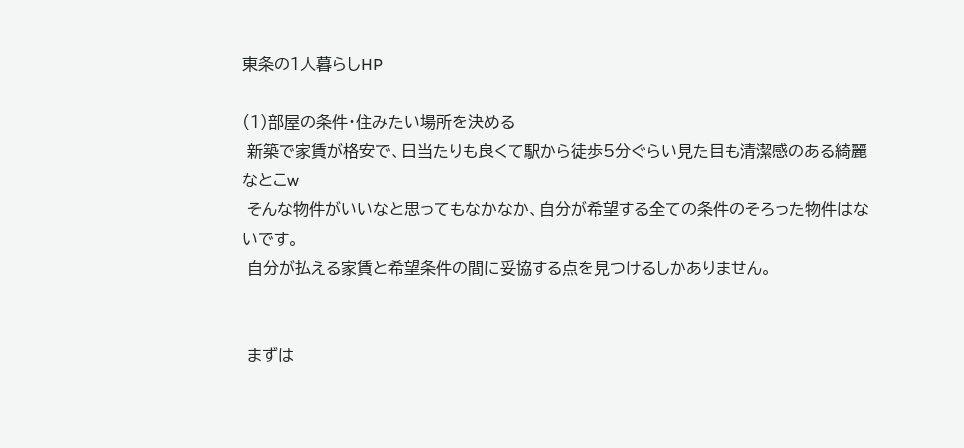東条の1人暮らしHP

(1)部屋の条件・住みたい場所を決める
 新築で家賃が格安で、日当たりも良くて駅から徒歩5分ぐらい見た目も清潔感のある綺麗なとこw
 そんな物件がいいなと思ってもなかなか、自分が希望する全ての条件のそろった物件はないです。
 自分が払える家賃と希望条件の間に妥協する点を見つけるしかありません。


 まずは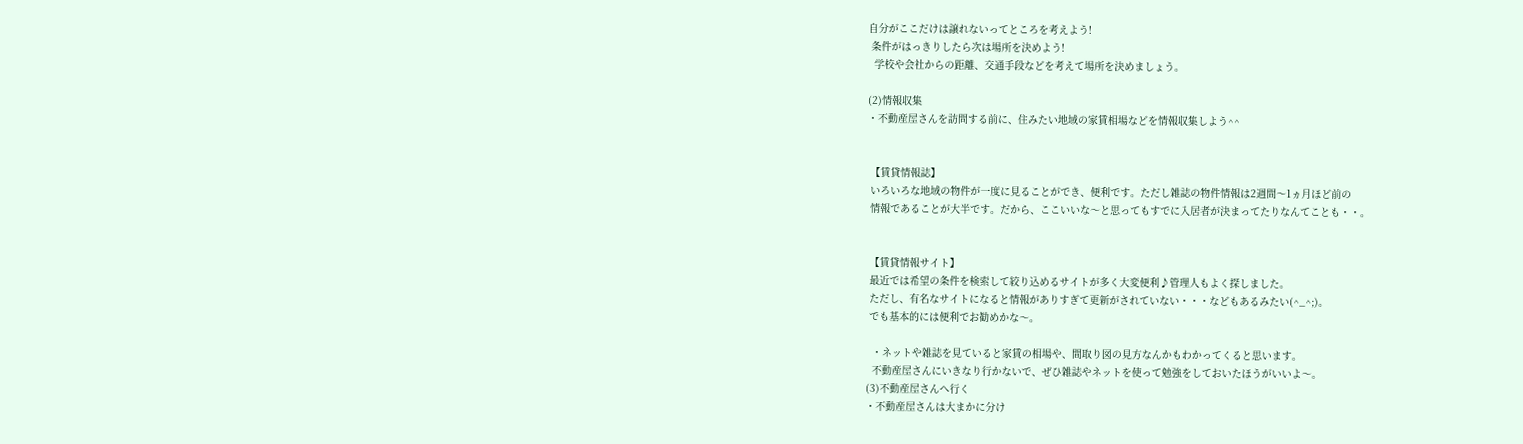自分がここだけは譲れないってところを考えよう!
 条件がはっきりしたら次は場所を決めよう!
  学校や会社からの距離、交通手段などを考えて場所を決めましょう。

(2)情報収集
・不動産屋さんを訪問する前に、住みたい地域の家賃相場などを情報収集しよう^^


 【賃貸情報誌】
 いろいろな地域の物件が一度に見ることができ、便利です。ただし雑誌の物件情報は2週間〜1ヵ月ほど前の
 情報であることが大半です。だから、ここいいな〜と思ってもすでに入居者が決まってたりなんてことも・・。


 【賃貸情報サイト】
 最近では希望の条件を検索して絞り込めるサイトが多く大変便利♪管理人もよく探しました。
 ただし、有名なサイトになると情報がありすぎて更新がされていない・・・などもあるみたい(^_^;)。
 でも基本的には便利でお勧めかな〜。

  ・ネットや雑誌を見ていると家賃の相場や、間取り図の見方なんかもわかってくると思います。
  不動産屋さんにいきなり行かないで、ぜひ雑誌やネットを使って勉強をしておいたほうがいいよ〜。
(3)不動産屋さんへ行く
・不動産屋さんは大まかに分け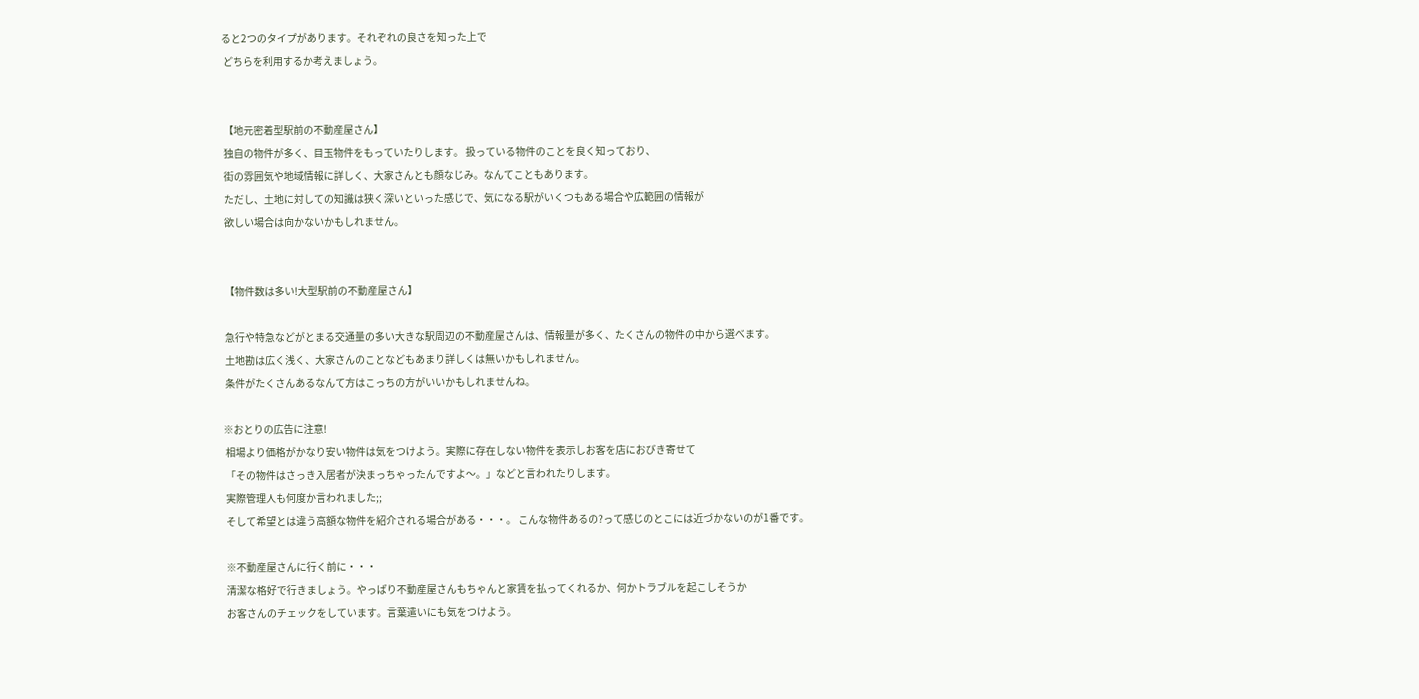ると2つのタイプがあります。それぞれの良さを知った上で
 どちらを利用するか考えましょう。


 【地元密着型駅前の不動産屋さん】
 独自の物件が多く、目玉物件をもっていたりします。 扱っている物件のことを良く知っており、
 街の雰囲気や地域情報に詳しく、大家さんとも顔なじみ。なんてこともあります。
 ただし、土地に対しての知識は狭く深いといった感じで、気になる駅がいくつもある場合や広範囲の情報が
 欲しい場合は向かないかもしれません。


 【物件数は多い!大型駅前の不動産屋さん】

 急行や特急などがとまる交通量の多い大きな駅周辺の不動産屋さんは、情報量が多く、たくさんの物件の中から選べます。
 土地勘は広く浅く、大家さんのことなどもあまり詳しくは無いかもしれません。
 条件がたくさんあるなんて方はこっちの方がいいかもしれませんね。

※おとりの広告に注意!
 相場より価格がかなり安い物件は気をつけよう。実際に存在しない物件を表示しお客を店におびき寄せて
 「その物件はさっき入居者が決まっちゃったんですよ〜。」などと言われたりします。
 実際管理人も何度か言われました;;
 そして希望とは違う高額な物件を紹介される場合がある・・・。 こんな物件あるの?って感じのとこには近づかないのが1番です。

 ※不動産屋さんに行く前に・・・
 清潔な格好で行きましょう。やっぱり不動産屋さんもちゃんと家賃を払ってくれるか、何かトラブルを起こしそうか
 お客さんのチェックをしています。言葉遣いにも気をつけよう。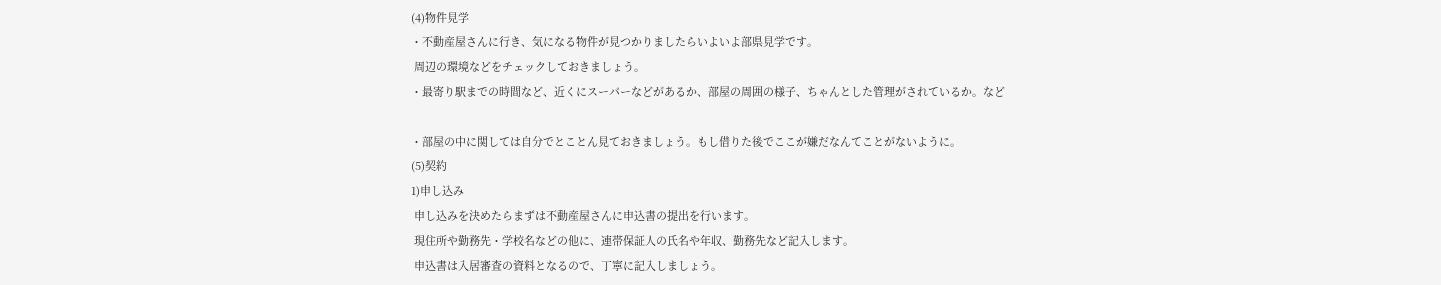(4)物件見学
・不動産屋さんに行き、気になる物件が見つかりましたらいよいよ部県見学です。
 周辺の環境などをチェックしておきましょう。
・最寄り駅までの時間など、近くにスーパーなどがあるか、部屋の周囲の様子、ちゃんとした管理がされているか。など

・部屋の中に関しては自分でとことん見ておきましょう。もし借りた後でここが嫌だなんてことがないように。
(5)契約
1)申し込み
 申し込みを決めたらまずは不動産屋さんに申込書の提出を行います。
 現住所や勤務先・学校名などの他に、連帯保証人の氏名や年収、勤務先など記入します。
 申込書は入居審査の資料となるので、丁寧に記入しましょう。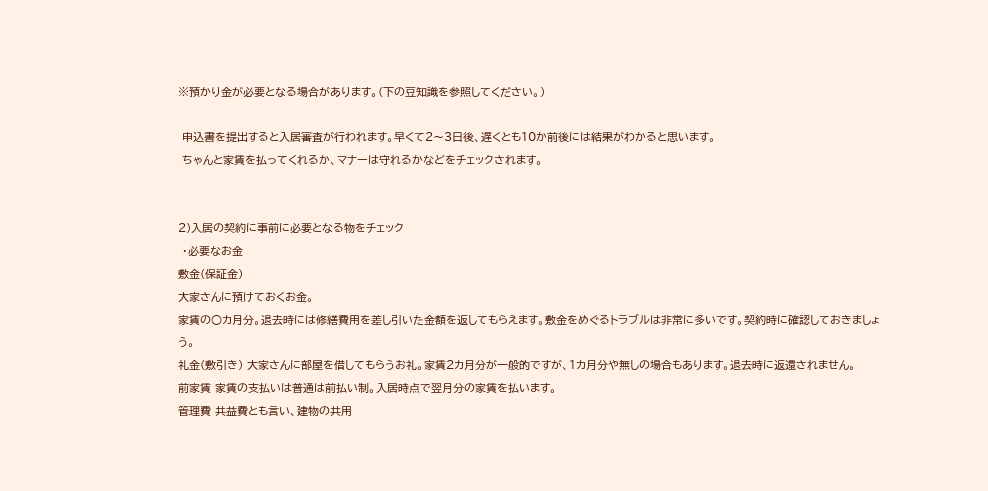※預かり金が必要となる場合があります。(下の豆知識を参照してください。)

 申込書を提出すると入居審査が行われます。早くて2〜3日後、遅くとも10か前後には結果がわかると思います。
 ちゃんと家賃を払ってくれるか、マナーは守れるかなどをチェックされます。


2)入居の契約に事前に必要となる物をチェック
 ・必要なお金
敷金(保証金)
大家さんに預けておくお金。
家賃の○カ月分。退去時には修繕費用を差し引いた金額を返してもらえます。敷金をめぐるトラブルは非常に多いです。契約時に確認しておきましょう。
礼金(敷引き) 大家さんに部屋を借してもらうお礼。家賃2カ月分が一般的ですが、1カ月分や無しの場合もあります。退去時に返還されません。
前家賃 家賃の支払いは普通は前払い制。入居時点で翌月分の家賃を払います。
管理費 共益費とも言い、建物の共用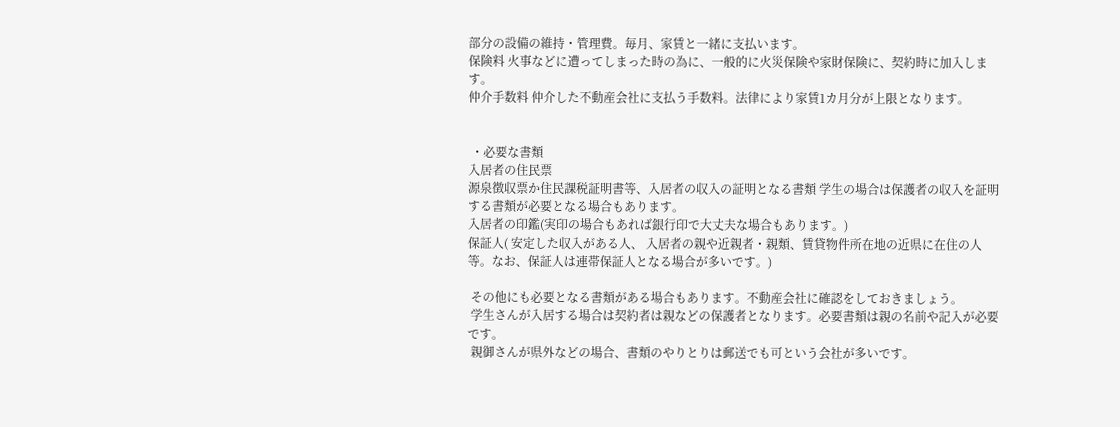部分の設備の維持・管理費。毎月、家賃と一緒に支払います。
保険料 火事などに遭ってしまった時の為に、一般的に火災保険や家財保険に、契約時に加入します。
仲介手数料 仲介した不動産会社に支払う手数料。法律により家賃1カ月分が上限となります。


 ・必要な書類
入居者の住民票
源泉徴収票か住民課税証明書等、入居者の収入の証明となる書類 学生の場合は保護者の収入を証明する書類が必要となる場合もあります。
入居者の印鑑(実印の場合もあれば銀行印で大丈夫な場合もあります。)
保証人( 安定した収入がある人、 入居者の親や近親者・親類、賃貸物件所在地の近県に在住の人等。なお、保証人は連帯保証人となる場合が多いです。)

 その他にも必要となる書類がある場合もあります。不動産会社に確認をしておきましょう。
 学生さんが入居する場合は契約者は親などの保護者となります。必要書類は親の名前や記入が必要です。
 親御さんが県外などの場合、書類のやりとりは郵送でも可という会社が多いです。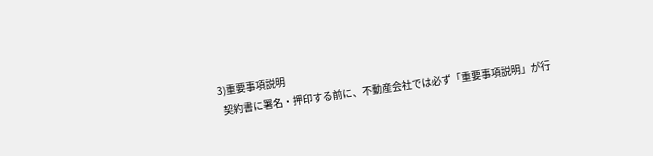3)重要事項説明
  契約書に署名・押印する前に、不動産会社では必ず「重要事項説明」が行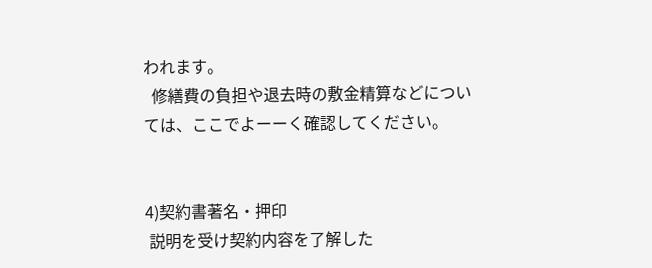われます。
  修繕費の負担や退去時の敷金精算などについては、ここでよーーく確認してください。


4)契約書著名・押印
 説明を受け契約内容を了解した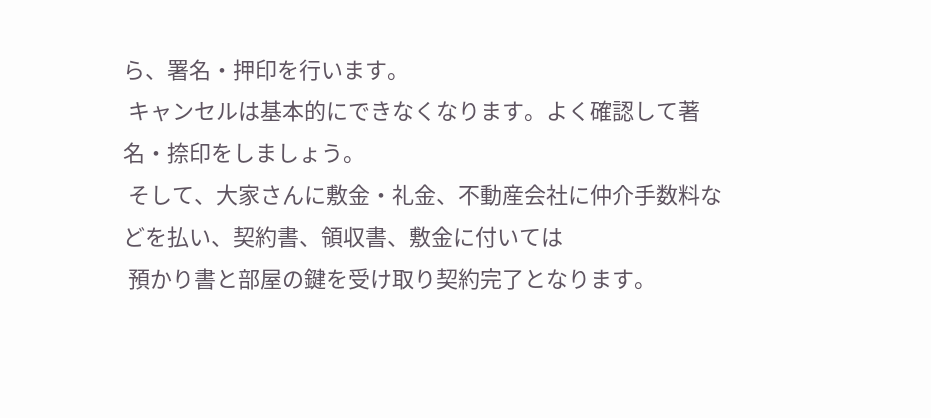ら、署名・押印を行います。
 キャンセルは基本的にできなくなります。よく確認して著名・捺印をしましょう。
 そして、大家さんに敷金・礼金、不動産会社に仲介手数料などを払い、契約書、領収書、敷金に付いては
 預かり書と部屋の鍵を受け取り契約完了となります。